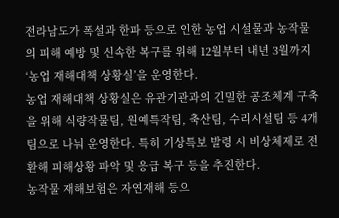전라남도가 폭설과 한파 등으로 인한 농업 시설물과 농작물의 피해 예방 및 신속한 복구를 위해 12월부터 내년 3월까지 ‘농업 재해대책 상황실’을 운영한다.
농업 재해대책 상황실은 유관기관과의 긴밀한 공조체계 구축을 위해 식량작물팀, 원예특작팀, 축산팀, 수리시설팀 등 4개 팀으로 나눠 운영한다. 특히 기상특보 발령 시 비상체제로 전환해 피해상황 파악 및 응급 복구 등을 추진한다.
농작물 재해보험은 자연재해 등으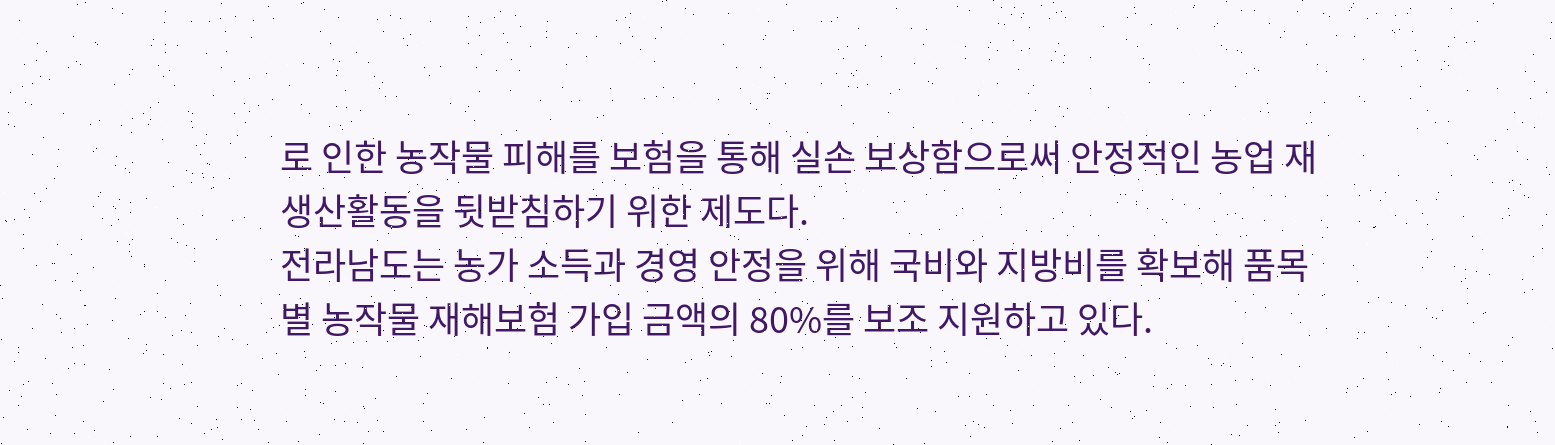로 인한 농작물 피해를 보험을 통해 실손 보상함으로써 안정적인 농업 재생산활동을 뒷받침하기 위한 제도다.
전라남도는 농가 소득과 경영 안정을 위해 국비와 지방비를 확보해 품목별 농작물 재해보험 가입 금액의 80%를 보조 지원하고 있다.